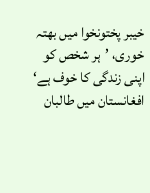خیبر پختونخوا میں بھتہ خوری، ’ہر شخص کو اپنی زندگی کا خوف ہے‘
افغانستان میں طالبان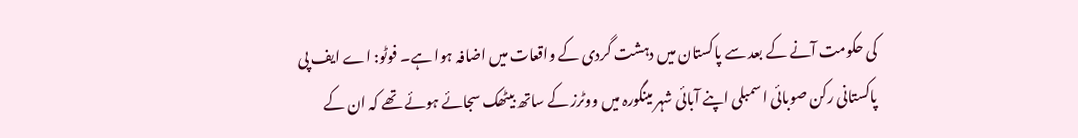کی حکومت آنے کے بعد سے پاکستان میں دہشت گردی کے واقعات میں اضافہ ہوا ہے۔ فوٹو: اے ایف پی
پاکستانی رکن صوبائی اسمبلی اپنے آبائی شہر مینگورہ میں ووٹرز کے ساتھ بیٹھک سجائے ہوئے تھے کہ ان کے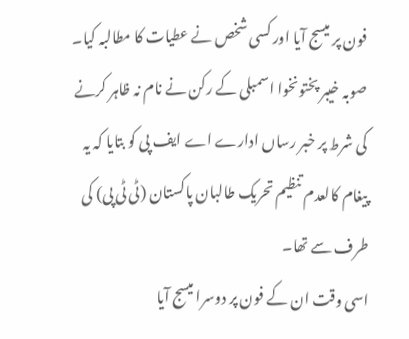فون پر میسج آیا اور کسی شخص نے عطیات کا مطالبہ کیا۔
صوبہ خیبر پختونخوا اسمبلی کے رکن نے نام نہ ظاہر کرنے کی شرط پر خبر رساں ادارے اے ایف پی کو بتایا کہ یہ پیغام کالعدم تنظیم تحریک طالبان پاکستان (ٹی ٹی پی) کی طرف سے تھا۔
اسی وقت ان کے فون پر دوسرا میسج آیا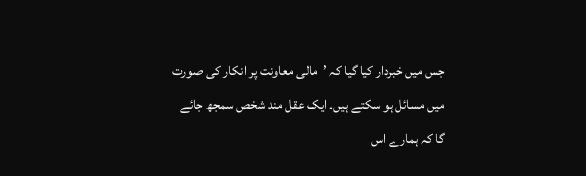جس میں خبردار کیا گیا کہ ’مالی معاونت پر انکار کی صورت میں مسائل ہو سکتے ہیں۔ ایک عقل مند شخص سمجھ جائے گا کہ ہمارے اس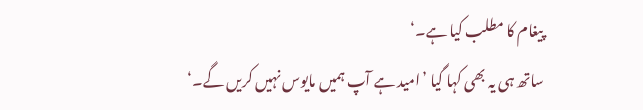پیغام کا مطلب کیا ہے۔‘
ساتھ ہی یہ بھی کہا گیا ’امید ہے آپ ہمیں مایوس نہیں کریں گے۔‘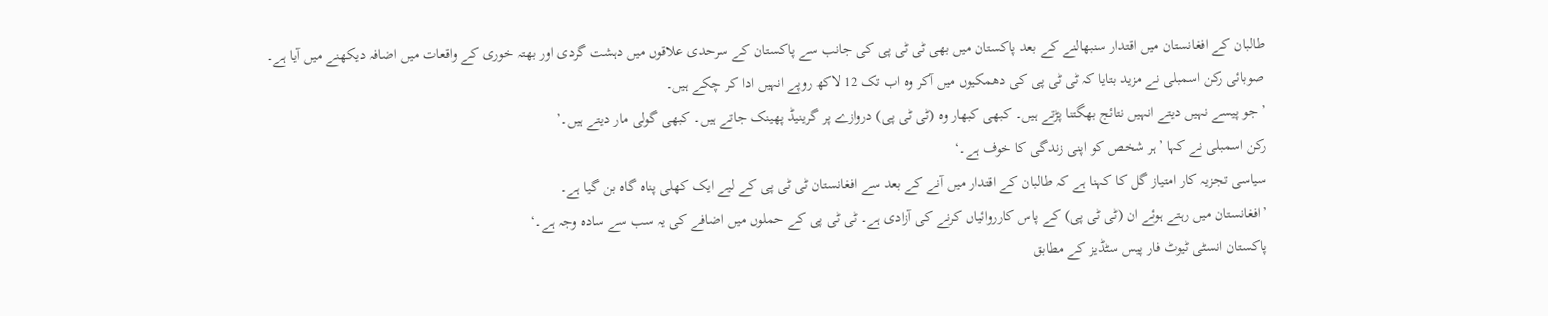طالبان کے افغانستان میں اقتدار سنبھالنے کے بعد پاکستان میں بھی ٹی ٹی پی کی جانب سے پاکستان کے سرحدی علاقوں میں دہشت گردی اور بھتہ خوری کے واقعات میں اضافہ دیکھنے میں آیا ہے۔
صوبائی رکن اسمبلی نے مزید بتایا کہ ٹی ٹی پی کی دھمکیوں میں آکر وہ اب تک 12 لاکھ روپے انہیں ادا کر چکے ہیں۔
’جو پیسے نہیں دیتے انہیں نتائج بھگتنا پڑتے ہیں۔ کبھی کبھار وہ (ٹی ٹی پی) دروازے پر گرینیڈ پھینک جاتے ہیں۔ کبھی گولی مار دیتے ہیں۔’
رکن اسمبلی نے کہا ’ہر شخص کو اپنی زندگی کا خوف ہے۔‘
سیاسی تجزیہ کار امتیاز گل کا کہنا ہے کہ طالبان کے اقتدار میں آنے کے بعد سے افغانستان ٹی ٹی پی کے لیے ایک کھلی پناہ گاہ بن گیا ہے۔
’افغانستان میں رہتے ہوئے ان (ٹی ٹی پی) کے پاس کارروائیاں کرنے کی آزادی ہے۔ ٹی ٹی پی کے حملوں میں اضافے کی یہ سب سے سادہ وجہ ہے۔‘
پاکستان انسٹی ٹیوٹ فار پیس سٹڈیز کے مطابق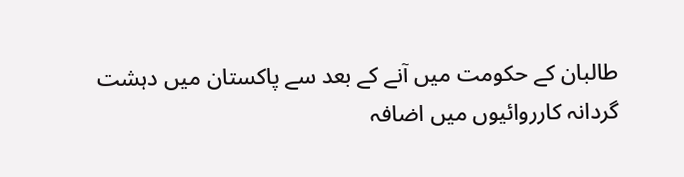طالبان کے حکومت میں آنے کے بعد سے پاکستان میں دہشت گردانہ کارروائیوں میں اضافہ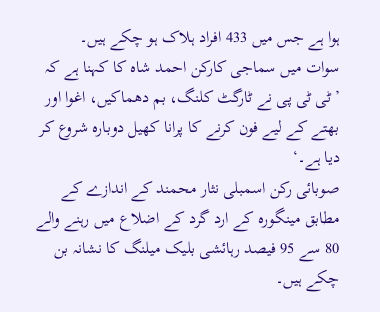ہوا ہے جس میں 433 افراد ہلاک ہو چکے ہیں۔
سوات میں سماجی کارکن احمد شاہ کا کہنا ہے کہ ’ٹی ٹی پی نے ٹارگٹ کلنگ، بم دھماکیں، اغوا اور بھتے کے لیے فون کرنے کا پرانا کھیل دوبارہ شروع کر دیا ہے۔‘
صوبائی رکن اسمبلی نثار محمند کے اندازے کے مطابق مینگورہ کے ارد گرد کے اضلاع میں رہنے والے 80 سے 95 فیصد رہائشی بلیک میلنگ کا نشانہ بن چکے ہیں۔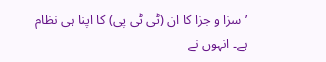’سزا و جزا کا ان (ٹی ٹی پی) کا اپنا ہی نظام ہے۔ انہوں نے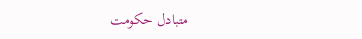متبادل حکومت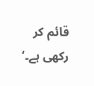قائم کر رکھی ہے۔‘